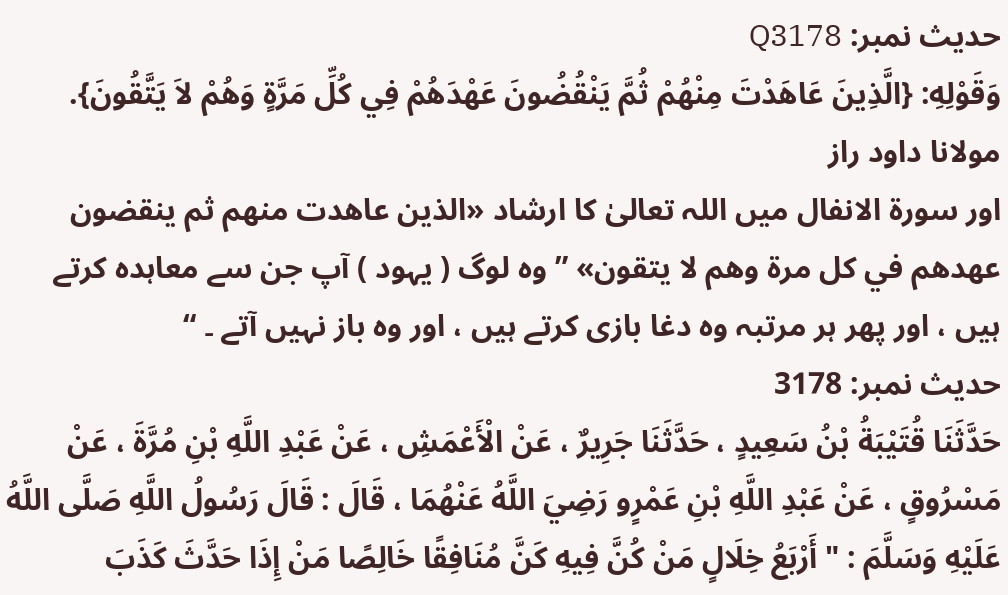حدیث نمبر: Q3178
وَقَوْلِهِ: {الَّذِينَ عَاهَدْتَ مِنْهُمْ ثُمَّ يَنْقُضُونَ عَهْدَهُمْ فِي كُلِّ مَرَّةٍ وَهُمْ لاَ يَتَّقُونَ}.
مولانا داود راز
اور سورۃ الانفال میں اللہ تعالیٰ کا ارشاد «الذين عاهدت منهم ثم ينقضون عهدهم في كل مرة وهم لا يتقون» ” وہ لوگ ( یہود ) آپ جن سے معاہدہ کرتے ہیں ، اور پھر ہر مرتبہ وہ دغا بازی کرتے ہیں ، اور وہ باز نہیں آتے ۔ “
حدیث نمبر: 3178
حَدَّثَنَا قُتَيْبَةُ بْنُ سَعِيدٍ ، حَدَّثَنَا جَرِيرٌ ، عَنْ الْأَعْمَشِ ، عَنْ عَبْدِ اللَّهِ بْنِ مُرَّةَ ، عَنْ مَسْرُوقٍ ، عَنْ عَبْدِ اللَّهِ بْنِ عَمْرٍو رَضِيَ اللَّهُ عَنْهُمَا ، قَالَ : قَالَ رَسُولُ اللَّهِ صَلَّى اللَّهُ عَلَيْهِ وَسَلَّمَ : " أَرْبَعُ خِلَالٍ مَنْ كُنَّ فِيهِ كَنَّ مُنَافِقًا خَالِصًا مَنْ إِذَا حَدَّثَ كَذَبَ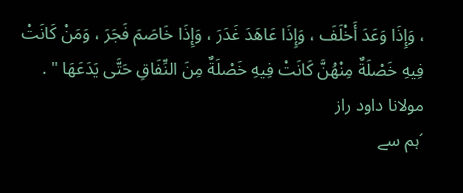، وَإِذَا وَعَدَ أَخْلَفَ ، وَإِذَا عَاهَدَ غَدَرَ ، وَإِذَا خَاصَمَ فَجَرَ ، وَمَنْ كَانَتْ فِيهِ خَصْلَةٌ مِنْهُنَّ كَانَتْ فِيهِ خَصْلَةٌ مِنَ النِّفَاقِ حَتَّى يَدَعَهَا " .
مولانا داود راز
´ہم سے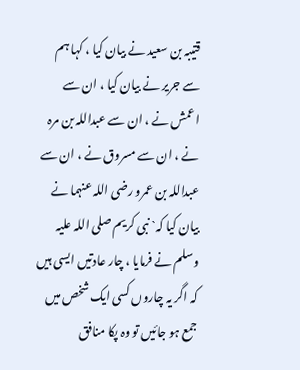قتیبہ بن سعید نے بیان کیا ، کہا ہم سے جریر نے بیان کیا ، ان سے اعمش نے ، ان سے عبداللہ بن مرہ نے ، ان سے مسروق نے ، ان سے عبداللہ بن عمرو رضی اللہ عنہما نے بیان کیا کہ` نبی کریم صلی اللہ علیہ وسلم نے فرمایا ، چار عادتیں ایسی ہیں کہ اگر یہ چاروں کسی ایک شخص میں جمع ہو جائیں تو وہ پکا منافق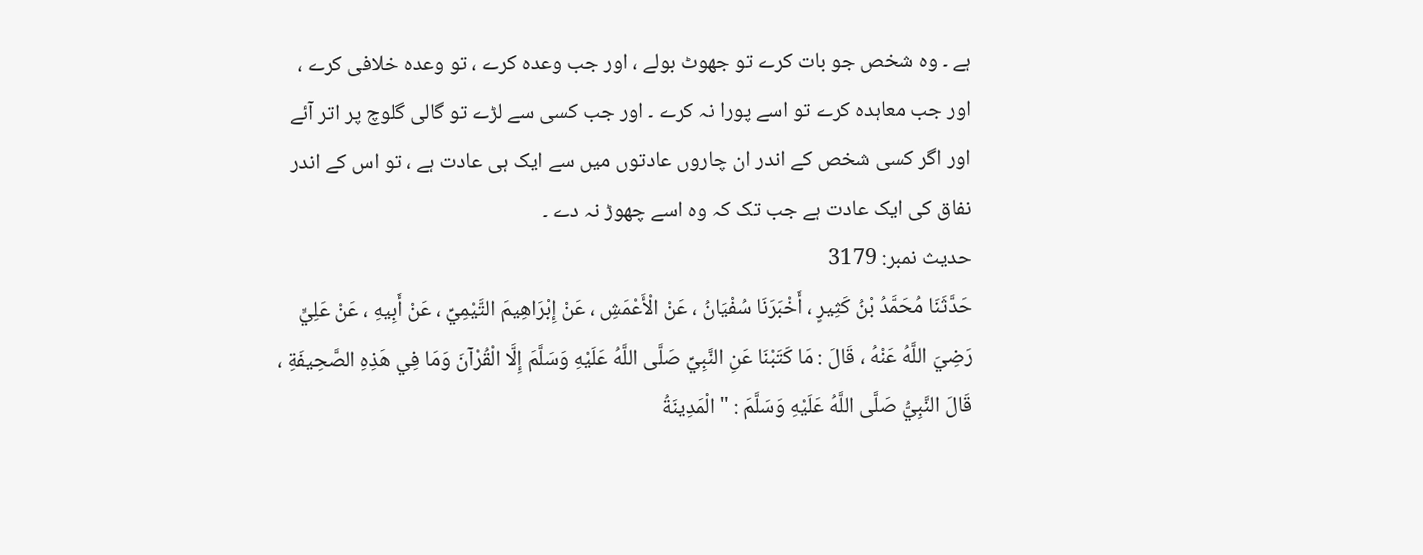ہے ۔ وہ شخص جو بات کرے تو جھوٹ بولے ، اور جب وعدہ کرے ، تو وعدہ خلافی کرے ، اور جب معاہدہ کرے تو اسے پورا نہ کرے ۔ اور جب کسی سے لڑے تو گالی گلوچ پر اتر آئے اور اگر کسی شخص کے اندر ان چاروں عادتوں میں سے ایک ہی عادت ہے ، تو اس کے اندر نفاق کی ایک عادت ہے جب تک کہ وہ اسے چھوڑ نہ دے ۔
حدیث نمبر: 3179
حَدَّثَنَا مُحَمَّدُ بْنُ كَثِيرٍ ، أَخْبَرَنَا سُفْيَانُ ، عَنْ الْأَعْمَشِ ، عَنْ إِبْرَاهِيمَ التَّيْمِيِّ ، عَنْ أَبِيهِ ، عَنْ عَلِيٍّ رَضِيَ اللَّهُ عَنْهُ ، قَالَ : مَا كَتَبْنَا عَنِ النَّبِيِّ صَلَّى اللَّهُ عَلَيْهِ وَسَلَّمَ إِلَّا الْقُرْآنَ وَمَا فِي هَذِهِ الصَّحِيفَةِ ، قَالَ النَّبِيُّ صَلَّى اللَّهُ عَلَيْهِ وَسَلَّمَ : " الْمَدِينَةُ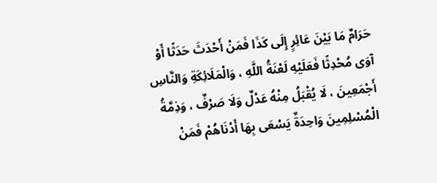حَرَامٌ مَا بَيْنَ عَائِرٍ إِلَى كَذَا فَمَنْ أَحْدَثَ حَدَثًا أَوْ آوَى مُحْدِثًا فَعَلَيْهِ لَعْنَةُ اللَّهِ ، وَالْمَلَائِكَةِ وَالنَّاسِ أَجْمَعِينَ ، لَا يُقْبَلُ مِنْهُ عَدْلٌ وَلَا صَرْفٌ ، وَذِمَّةُ الْمُسْلِمِينَ وَاحِدَةٌ يَسْعَى بِهَا أَدْنَاهُمْ فَمَنْ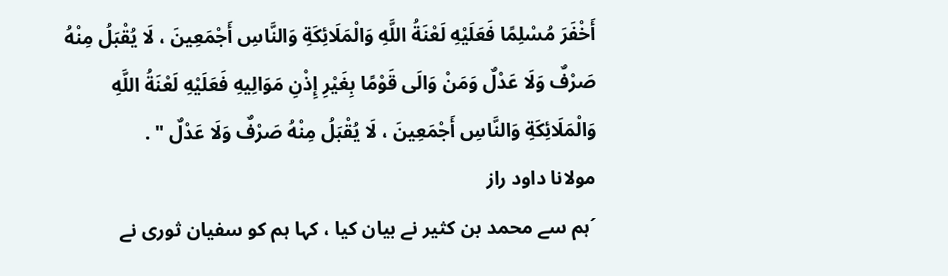أَخْفَرَ مُسْلِمًا فَعَلَيْهِ لَعْنَةُ اللَّهِ وَالْمَلَائِكَةِ وَالنَّاسِ أَجْمَعِينَ ، لَا يُقْبَلُ مِنْهُ صَرْفٌ وَلَا عَدْلٌ وَمَنْ وَالَى قَوْمًا بِغَيْرِ إِذْنِ مَوَالِيهِ فَعَلَيْهِ لَعْنَةُ اللَّهِ وَالْمَلَائِكَةِ وَالنَّاسِ أَجْمَعِينَ ، لَا يُقْبَلُ مِنْهُ صَرْفٌ وَلَا عَدْلٌ " .
مولانا داود راز
´ہم سے محمد بن کثیر نے بیان کیا ، کہا ہم کو سفیان ثوری نے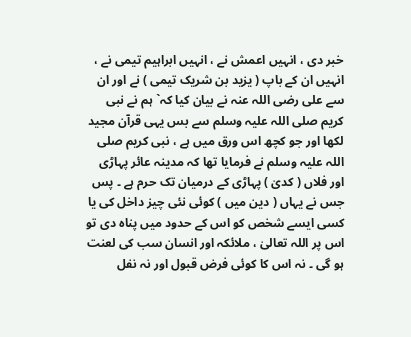خبر دی ، انہیں اعمش نے ، انہیں ابراہیم تیمی نے ، انہیں ان کے باپ ( یزید بن شریک تیمی ) نے اور ان سے علی رضی اللہ عنہ نے بیان کیا کہ` ہم نے نبی کریم صلی اللہ علیہ وسلم سے بس یہی قرآن مجید لکھا اور جو کچھ اس ورق میں ہے ، نبی کریم صلی اللہ علیہ وسلم نے فرمایا تھا کہ مدینہ عائر پہاڑی اور فلاں ( کدیٰ ) پہاڑی کے درمیان تک حرم ہے ۔ پس جس نے یہاں ( دین میں ) کوئی نئی چیز داخل کی یا کسی ایسے شخص کو اس کے حدود میں پناہ دی تو اس پر اللہ تعالیٰ ، ملائکہ اور انسان سب کی لعنت ہو گی ۔ نہ اس کا کوئی فرض قبول اور نہ نفل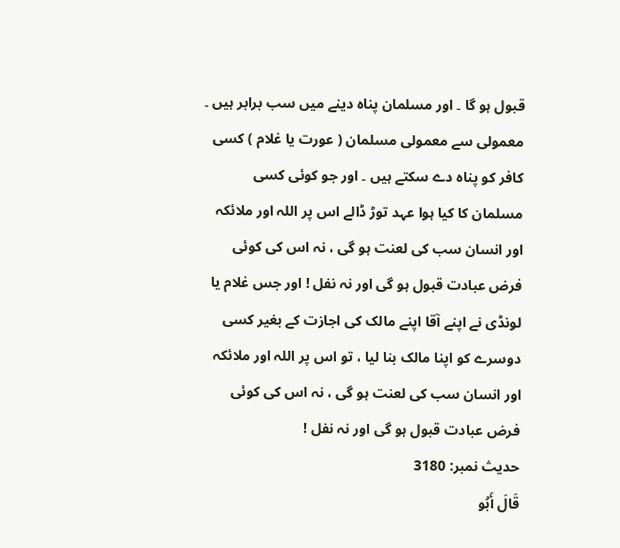قبول ہو گا ۔ اور مسلمان پناہ دینے میں سب برابر ہیں ۔ معمولی سے معمولی مسلمان ( عورت یا غلام ) کسی کافر کو پناہ دے سکتے ہیں ۔ اور جو کوئی کسی مسلمان کا کیا ہوا عہد توڑ ڈالے اس پر اللہ اور ملائکہ اور انسان سب کی لعنت ہو گی ، نہ اس کی کوئی فرض عبادت قبول ہو گی اور نہ نفل ! اور جس غلام یا لونڈی نے اپنے آقا اپنے مالک کی اجازت کے بغیر کسی دوسرے کو اپنا مالک بنا لیا ، تو اس پر اللہ اور ملائکہ اور انسان سب کی لعنت ہو گی ، نہ اس کی کوئی فرض عبادت قبول ہو گی اور نہ نفل !
حدیث نمبر: 3180
قَالَ أَبُو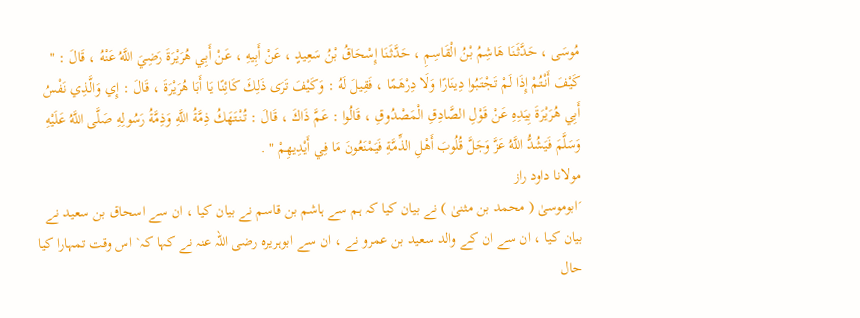مُوسَى ، حَدَّثَنَا هَاشِمُ بْنُ الْقَاسِمِ ، حَدَّثَنَا إِسْحَاقُ بْنُ سَعِيدٍ ، عَنْ أَبِيهِ ، عَنْ أَبِي هُرَيْرَةَ رَضِيَ اللَّهُ عَنْهُ ، قَالَ : " كَيْفَ أَنْتُمْ إِذَا لَمْ تَجْتَبُوا دِينَارًا وَلَا دِرْهَمًا ، فَقِيلَ لَهُ : وَكَيْفَ تَرَى ذَلِكَ كَائِنًا يَا أَبَا هُرَيْرَةَ ، قَالَ : إِي وَالَّذِي نَفْسُ أَبِي هُرَيْرَةَ بِيَدِهِ عَنْ قَوْلِ الصَّادِقِ الْمَصْدُوقِ ، قَالُوا : عَمَّ ذَاكَ ، قَالَ : تُنْتَهَكُ ذِمَّةُ اللَّهِ وَذِمَّةُ رَسُولِهِ صَلَّى اللَّهُ عَلَيْهِ وَسَلَّمَ فَيَشُدُّ اللَّهُ عَزَّ وَجَلَّ قُلُوبَ أَهْلِ الذِّمَّةِ فَيَمْنَعُونَ مَا فِي أَيْدِيهِمْ " .
مولانا داود راز
´ابوموسیٰ ( محمد بن مثنیٰ ) نے بیان کیا کہ ہم سے ہاشم بن قاسم نے بیان کیا ، ان سے اسحاق بن سعید نے بیان کیا ، ان سے ان کے والد سعید بن عمرو نے ، ان سے ابوہریرہ رضی اللہ عنہ نے کہا کہ` اس وقت تمہارا کیا حال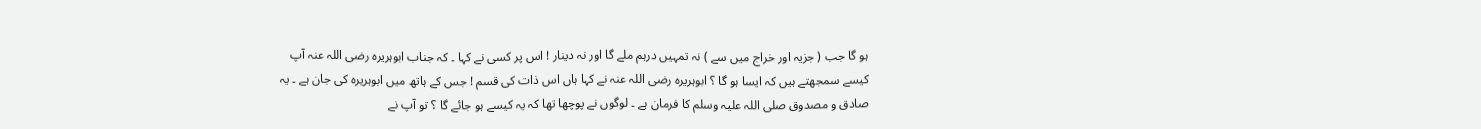ہو گا جب ( جزیہ اور خراج میں سے ) نہ تمہیں درہم ملے گا اور نہ دینار ! اس پر کسی نے کہا ۔ کہ جناب ابوہریرہ رضی اللہ عنہ آپ کیسے سمجھتے ہیں کہ ایسا ہو گا ؟ ابوہریرہ رضی اللہ عنہ نے کہا ہاں اس ذات کی قسم ! جس کے ہاتھ میں ابوہریرہ کی جان ہے ۔ یہ صادق و مصدوق صلی اللہ علیہ وسلم کا فرمان ہے ۔ لوگوں نے پوچھا تھا کہ یہ کیسے ہو جائے گا ؟ تو آپ نے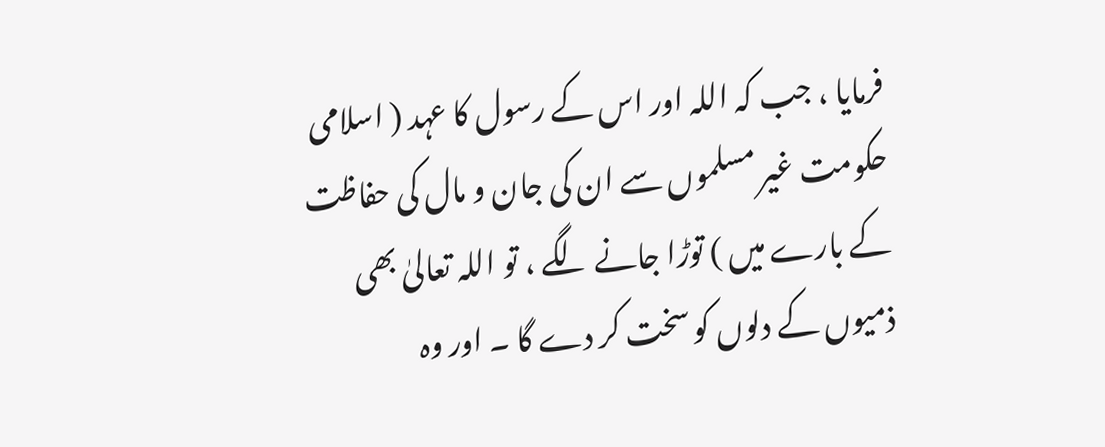فرمایا ، جب کہ اللہ اور اس کے رسول کا عہد ( اسلامی حکومت غیر مسلموں سے ان کی جان و مال کی حفاظت کے بارے میں ) توڑا جانے لگے ، تو اللہ تعالیٰ بھی ذمیوں کے دلوں کو سخت کر دے گا ۔ اور وہ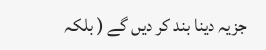جزیہ دینا بند کر دیں گے ( بلکہ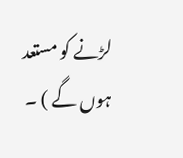لڑنے کو مستعد ہوں گے ) ۔